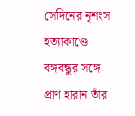সেদিনের নৃশংস হত্যাকাণ্ডে বঙ্গবন্ধুর সঙ্গে প্রাণ হারান তাঁর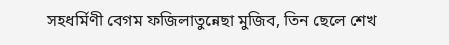সহধর্মিণী বেগম ফজিলাতুন্নেছা মুজিব, তিন ছেলে শেখ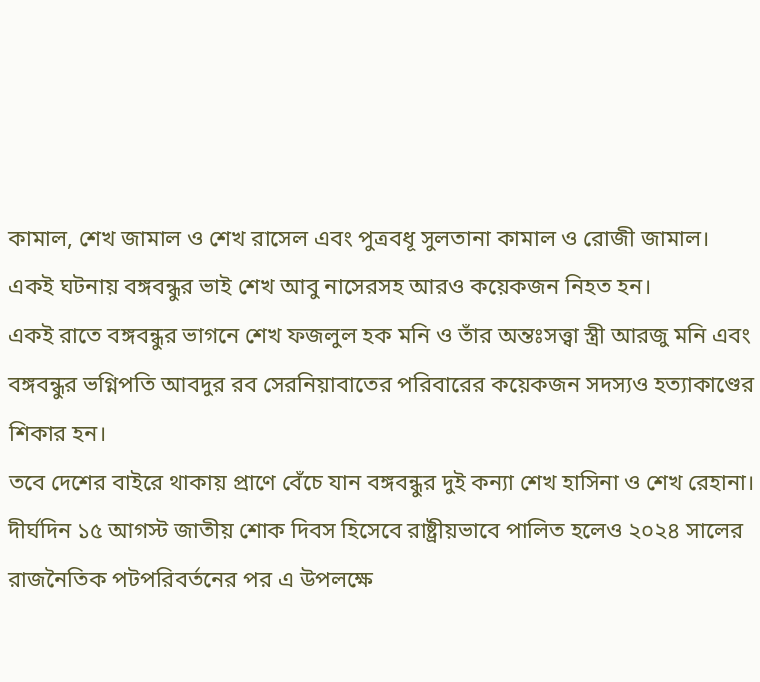কামাল, শেখ জামাল ও শেখ রাসেল এবং পুত্রবধূ সুলতানা কামাল ও রোজী জামাল। একই ঘটনায় বঙ্গবন্ধুর ভাই শেখ আবু নাসেরসহ আরও কয়েকজন নিহত হন।
একই রাতে বঙ্গবন্ধুর ভাগনে শেখ ফজলুল হক মনি ও তাঁর অন্তঃসত্ত্বা স্ত্রী আরজু মনি এবং বঙ্গবন্ধুর ভগ্নিপতি আবদুর রব সেরনিয়াবাতের পরিবারের কয়েকজন সদস্যও হত্যাকাণ্ডের শিকার হন।
তবে দেশের বাইরে থাকায় প্রাণে বেঁচে যান বঙ্গবন্ধুর দুই কন্যা শেখ হাসিনা ও শেখ রেহানা।
দীর্ঘদিন ১৫ আগস্ট জাতীয় শোক দিবস হিসেবে রাষ্ট্রীয়ভাবে পালিত হলেও ২০২৪ সালের রাজনৈতিক পটপরিবর্তনের পর এ উপলক্ষে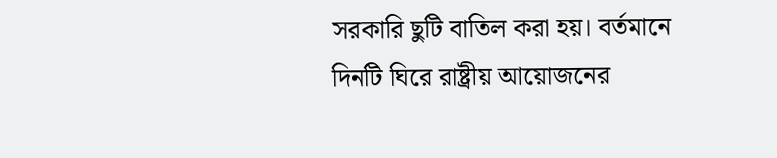সরকারি ছুটি বাতিল করা হয়। বর্তমানে দিনটি ঘিরে রাষ্ট্রীয় আয়োজনের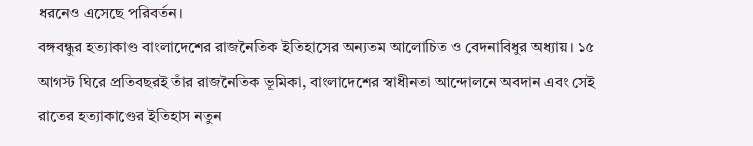ধরনেও এসেছে পরিবর্তন।
বঙ্গবন্ধুর হত্যাকাণ্ড বাংলাদেশের রাজনৈতিক ইতিহাসের অন্যতম আলোচিত ও বেদনাবিধুর অধ্যায়। ১৫ আগস্ট ঘিরে প্রতিবছরই তাঁর রাজনৈতিক ভূমিকা, বাংলাদেশের স্বাধীনতা আন্দোলনে অবদান এবং সেই রাতের হত্যাকাণ্ডের ইতিহাস নতুন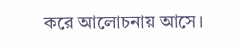করে আলোচনায় আসে।